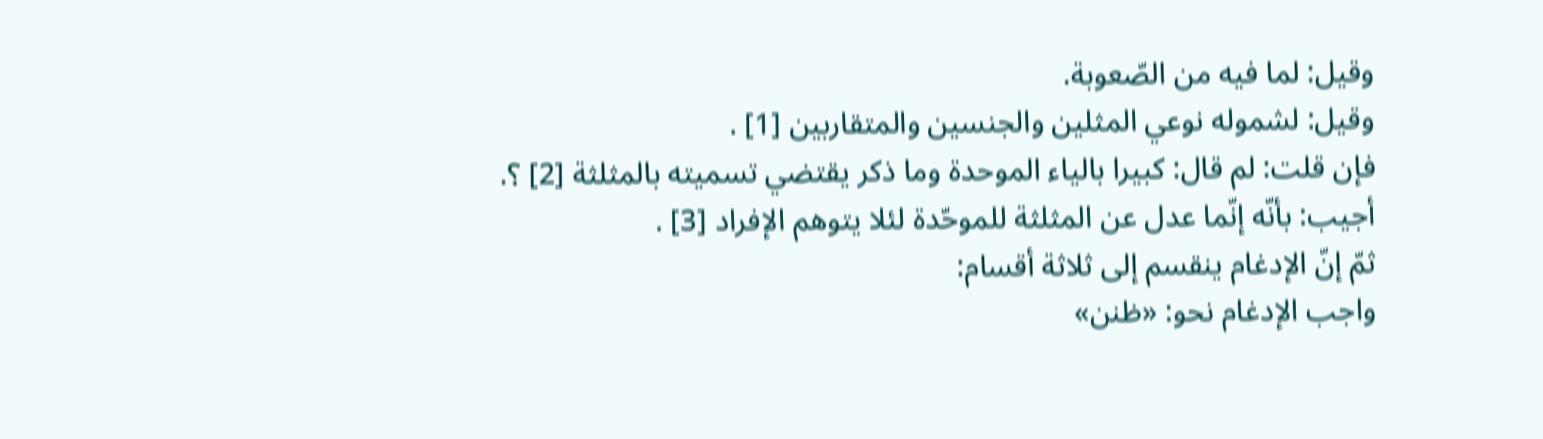وقيل: لما فيه من الصّعوبة.
وقيل: لشموله نوعي المثلين والجنسين والمتقاربين [1] .
فإن قلت: لم قال: كبيرا بالياء الموحدة وما ذكر يقتضي تسميته بالمثلثة [2] ؟.
أجيب: بأنّه إنّما عدل عن المثلثة للموحّدة لئلا يتوهم الإفراد [3] .
ثمّ إنّ الإدغام ينقسم إلى ثلاثة أقسام:
واجب الإدغام نحو: «ظنن»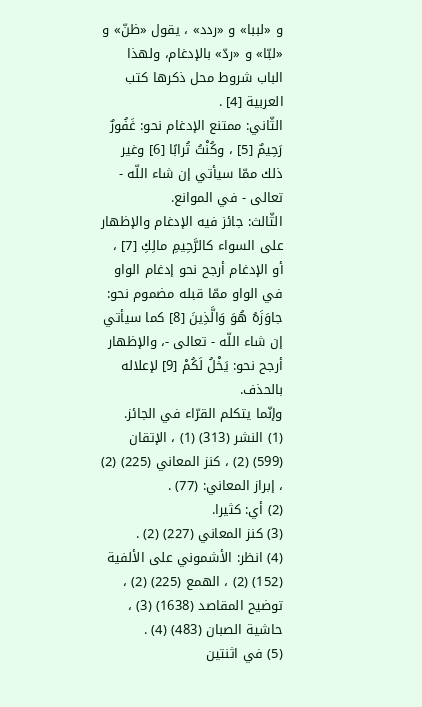و «لببا» و «ردد» ، يقول «ظنّ» و «لبّا» و «ردّ» بالإدغام، ولهذا الباب شروط محل ذكرها كتب العربية [4] .
الثّاني: ممتنع الإدغام نحو: غَفُورٌ رَحِيمٌ [5] ، وكُنْتُ تُرابًا [6] وغير ذلك ممّا سيأتي إن شاء اللّه - تعالى - في الموانع.
الثّالث: جائز فيه الإدغام والإظهار على السواء كالرَّحِيمِ مالِكِ [7] ، أو الإدغام أرجح نحو إدغام الواو في الواو ممّا قبله مضموم نحو: جاوَزَهُ هُوَ وَالَّذِينَ [8] كما سيأتي إن شاء اللّه - تعالى -، والإظهار أرجح نحو: يَخْلُ لَكُمْ [9] لإعلاله بالحذف.
وإنّما يتكلم القرّاء في الجائز.
(1) النشر (313) (1) ، الإتقان (599) (2) ، كنز المعاني (225) (2) ، إبراز المعاني: (77) .
(2) أي: كثيرا.
(3) كنز المعاني (227) (2) .
(4) انظر: الأشموني على الألفية (152) (2) ، الهمع (225) (2) ، توضيح المقاصد (1638) (3) ، حاشية الصبان (483) (4) .
(5) في اثنتين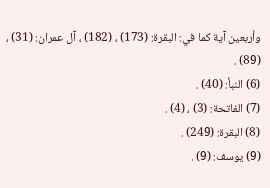وأربعين آية كما في: البقرة: (173) ، (182) ، آل عمران: (31) ، (89) .
(6) النبأ: (40) .
(7) الفاتحة: (3) ، (4) .
(8) البقرة: (249) .
(9) يوسف: (9) .